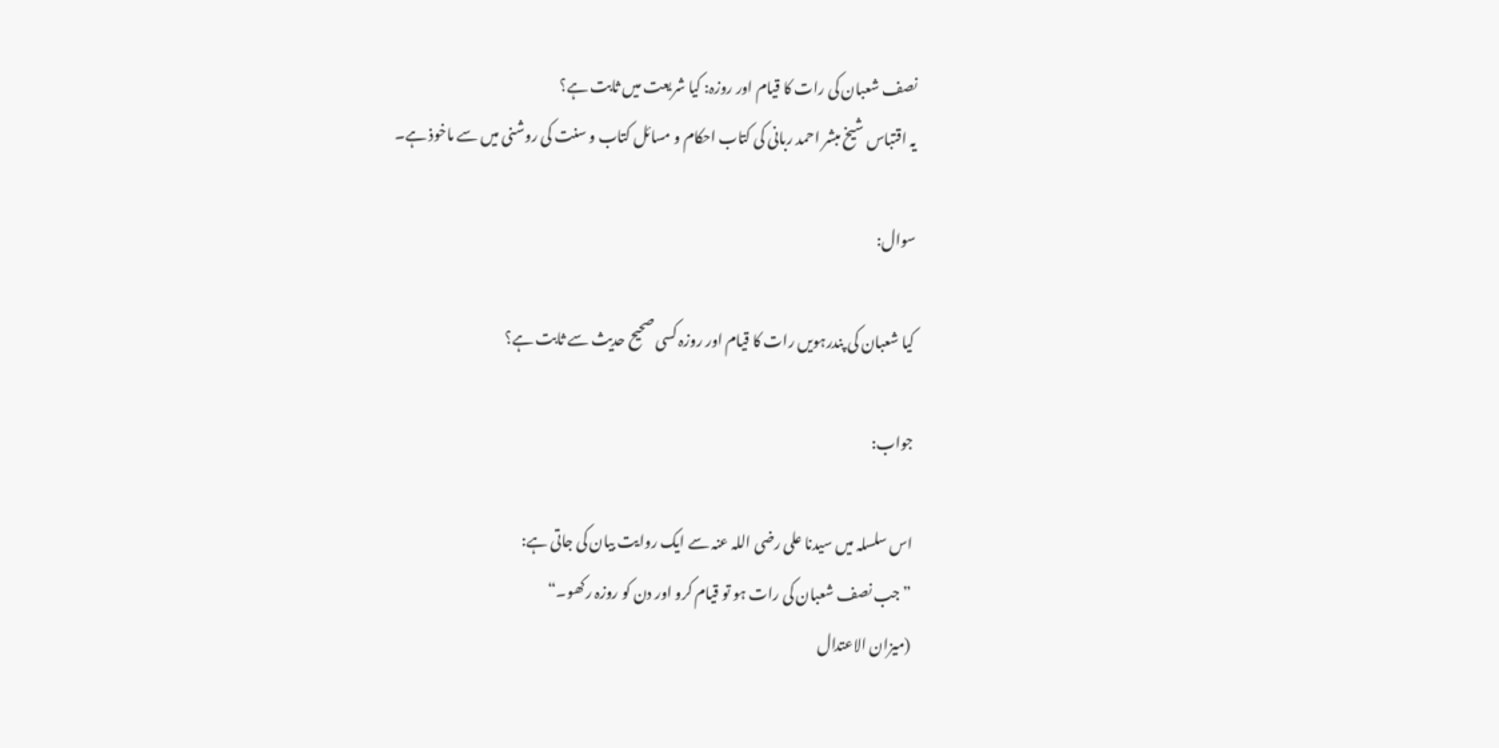نصف شعبان کی رات کا قیام اور روزہ: کیا شریعت میں ثابت ہے؟
یہ اقتباس شیخ مبشر احمد ربانی کی کتاب احکام و مسائل کتاب و سنت کی روشنی میں سے ماخوذ ہے۔

سوال:

کیا شعبان کی پندرہویں رات کا قیام اور روزہ کسی صحیح حدیث سے ثابت ہے؟

جواب:

اس سلسلہ میں سیدنا علی رضی اللہ عنہ سے ایک روایت بیان کی جاتی ہے:
”جب نصف شعبان کی رات ہو تو قیام کرو اور دن کو روزہ رکھو۔“
(میزان الاعتدال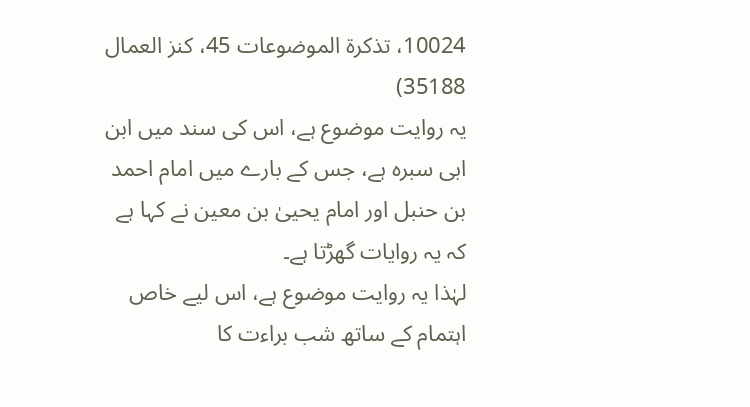10024، تذكرة الموضوعات 45، کنز العمال 35188)
یہ روایت موضوع ہے، اس کی سند میں ابن ابی سبرہ ہے، جس کے بارے میں امام احمد بن حنبل اور امام یحییٰ بن معین نے کہا ہے کہ یہ روایات گھڑتا ہے۔
لہٰذا یہ روایت موضوع ہے، اس لیے خاص اہتمام کے ساتھ شب براءت کا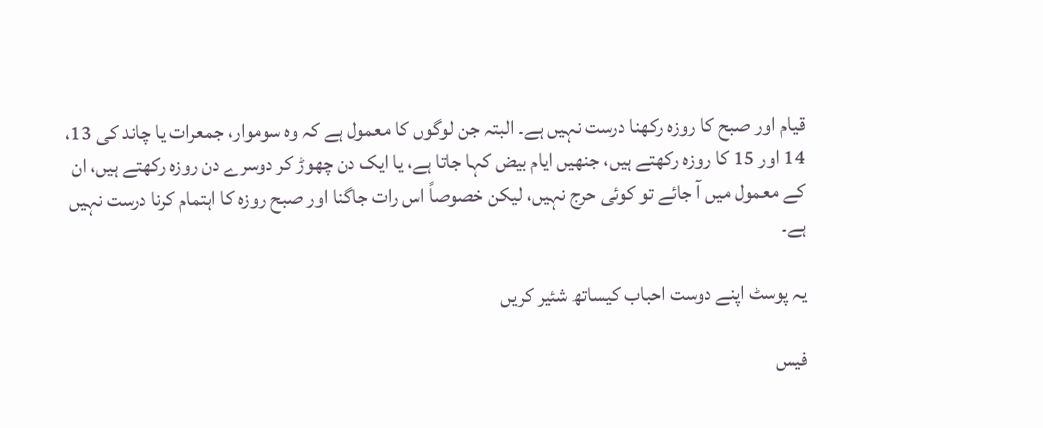قیام اور صبح کا روزہ رکھنا درست نہیں ہے۔ البتہ جن لوگوں کا معمول ہے کہ وہ سوموار، جمعرات یا چاند کی 13، 14 اور 15 کا روزہ رکھتے ہیں، جنھیں ایام بیض کہا جاتا ہے، یا ایک دن چھوڑ کر دوسرے دن روزہ رکھتے ہیں، ان کے معمول میں آ جائے تو کوئی حرج نہیں، لیکن خصوصاً اس رات جاگنا اور صبح روزہ کا اہتمام کرنا درست نہیں ہے۔

یہ پوسٹ اپنے دوست احباب کیساتھ شئیر کریں

فیس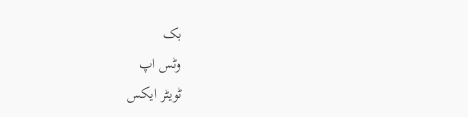بک
وٹس اپ
ٹویٹر ایکس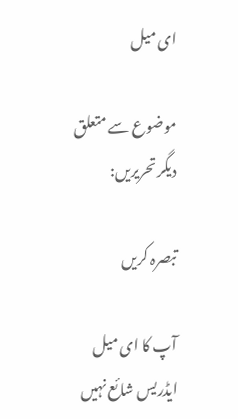ای میل

موضوع سے متعلق دیگر تحریریں:

تبصرہ کریں

آپ کا ای میل ایڈریس شائع نہیں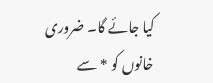کیا جائے گا۔ ضروری خانوں کو * سے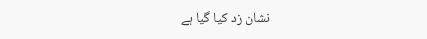نشان زد کیا گیا ہے